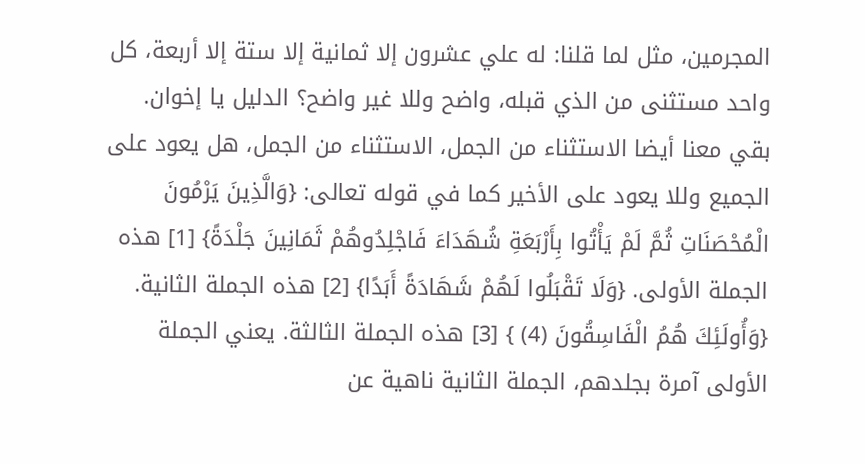المجرمين، مثل لما قلنا: له علي عشرون إلا ثمانية إلا ستة إلا أربعة، كل واحد مستثنى من الذي قبله، واضح وللا غير واضح؟ الدليل يا إخوان.
بقي معنا أيضا الاستثناء من الجمل، الاستثناء من الجمل، هل يعود على الجميع وللا يعود على الأخير كما في قوله تعالى: {وَالَّذِينَ يَرْمُونَ الْمُحْصَنَاتِ ثُمَّ لَمْ يَأْتُوا بِأَرْبَعَةِ شُهَدَاءَ فَاجْلِدُوهُمْ ثَمَانِينَ جَلْدَةً} [1] هذه الجملة الأولى. {وَلَا تَقْبَلُوا لَهُمْ شَهَادَةً أَبَدًا} [2] هذه الجملة الثانية. {وَأُولَئِكَ هُمُ الْفَاسِقُونَ (4) } [3] هذه الجملة الثالثة. يعني الجملة الأولى آمرة بجلدهم، الجملة الثانية ناهية عن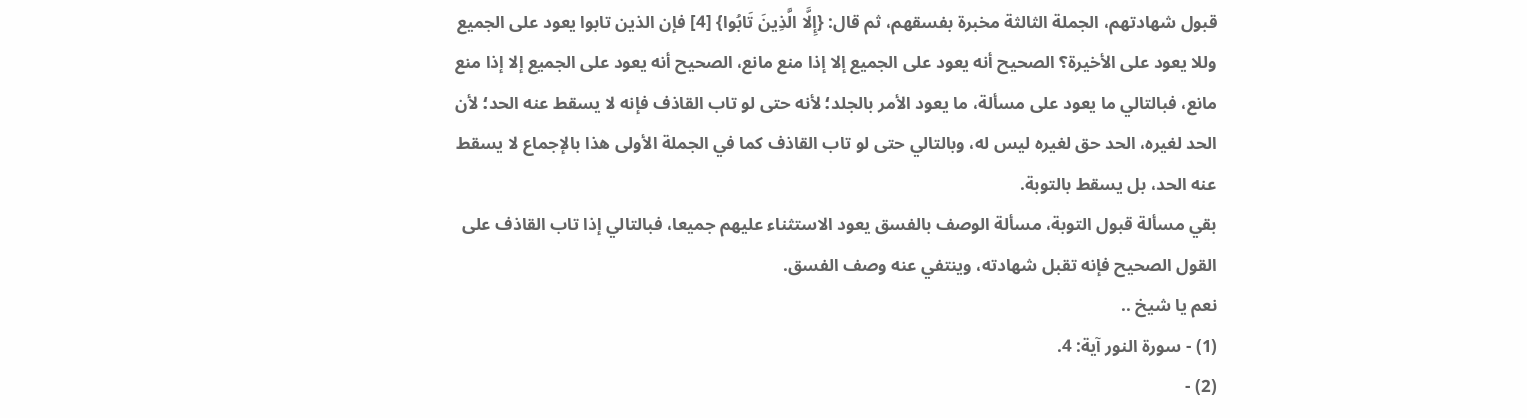قبول شهادتهم، الجملة الثالثة مخبرة بفسقهم، ثم قال: {إِلَّا الَّذِينَ تَابُوا} [4] فإن الذين تابوا يعود على الجميع وللا يعود على الأخيرة؟ الصحيح أنه يعود على الجميع إلا إذا منع مانع، الصحيح أنه يعود على الجميع إلا إذا منع مانع، فبالتالي ما يعود على مسألة، ما يعود الأمر بالجلد؛ لأنه حتى لو تاب القاذف فإنه لا يسقط عنه الحد؛ لأن الحد لغيره، الحد حق لغيره ليس له، وبالتالي حتى لو تاب القاذف كما في الجملة الأولى هذا بالإجماع لا يسقط عنه الحد، بل يسقط بالتوبة.
بقي مسألة قبول التوبة، مسألة الوصف بالفسق يعود الاستثناء عليهم جميعا، فبالتالي إذا تاب القاذف على القول الصحيح فإنه تقبل شهادته، وينتفي عنه وصف الفسق.
نعم يا شيخ ..
(1) - سورة النور آية: 4.
(2) -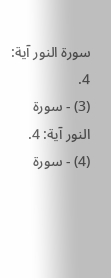سورة النور آية: 4.
(3) - سورة النور آية: 4.
(4) - سورة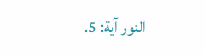النور آية: 5.